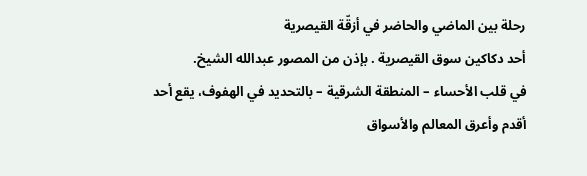رحلة بين الماضي والحاضر في أزقّة القيصرية
أحد دكاكين سوق القيصرية . بإذن من المصور عبدالله الشيخ.
في قلب الأحساء – المنطقة الشرقية – بالتحديد في الهفوف، يقع أحد أقدم وأعرق المعالم والأسواق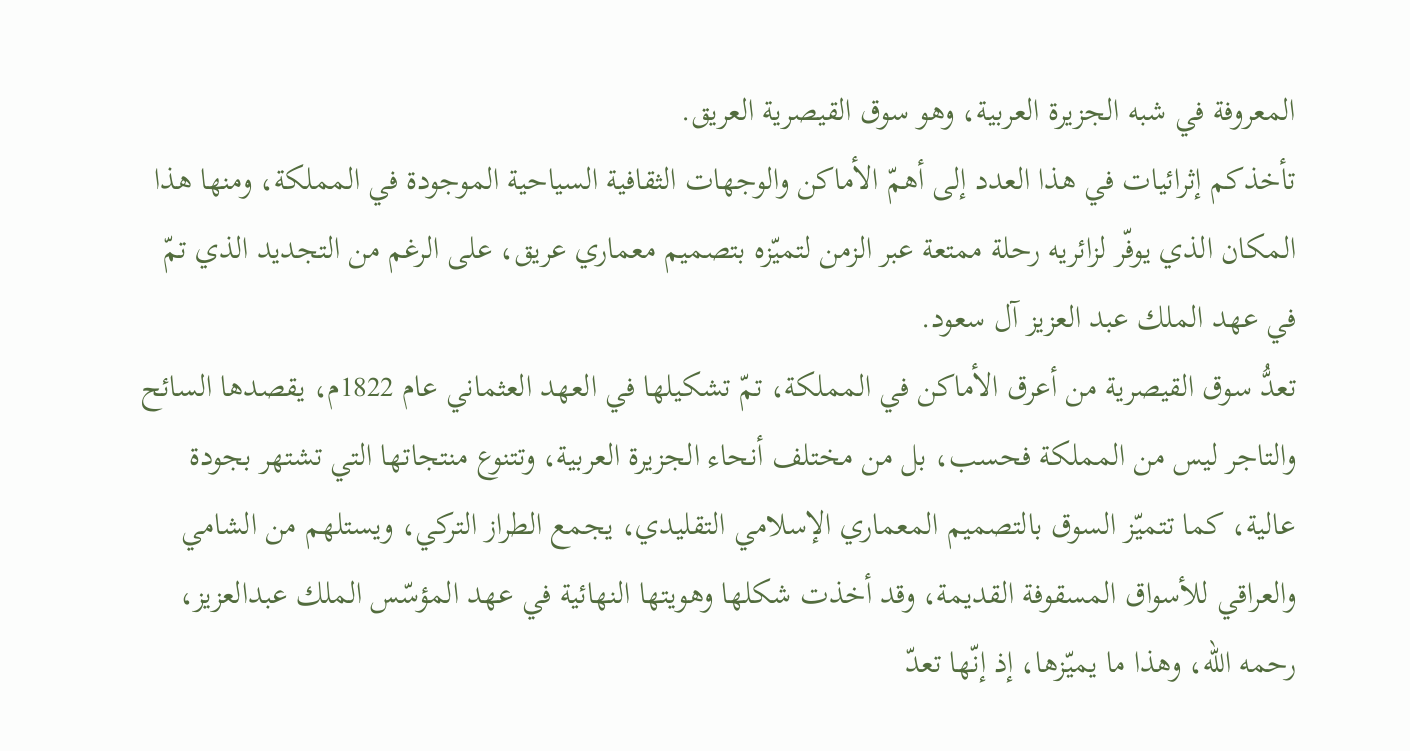المعروفة في شبه الجزيرة العربية، وهو سوق القيصرية العريق.
تأخذكم إثرائيات في هذا العدد إلى أهمّ الأماكن والوجهات الثقافية السياحية الموجودة في المملكة، ومنها هذا المكان الذي يوفّر لزائريه رحلة ممتعة عبر الزمن لتميّزه بتصميم معماري عريق، على الرغم من التجديد الذي تمّ في عهد الملك عبد العزيز آل سعود.
تعدُّ سوق القيصرية من أعرق الأماكن في المملكة، تمّ تشكيلها في العهد العثماني عام 1822م، يقصدها السائح والتاجر ليس من المملكة فحسب، بل من مختلف أنحاء الجزيرة العربية، وتتنوع منتجاتها التي تشتهر بجودة عالية، كما تتميّز السوق بالتصميم المعماري الإسلامي التقليدي، يجمع الطراز التركي، ويستلهم من الشامي والعراقي للأسواق المسقوفة القديمة، وقد أخذت شكلها وهويتها النهائية في عهد المؤسّس الملك عبدالعزيز، رحمه الله، وهذا ما يميّزها، إذ إنّها تعدّ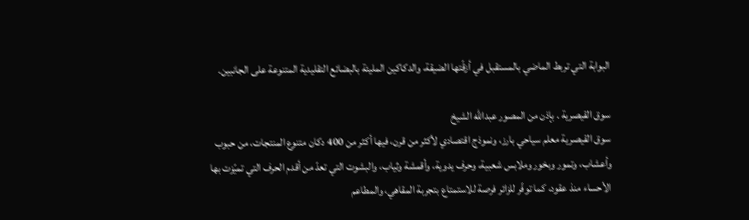البوابة التي تربط الماضي بالمستقبل في أزقّتها الضيقة، والدكاكين المليئة بالبضائع التقليدية المتنوعة على الجانبين.

سوق القيصرية . بإذن من المصور عبدالله الشيخ
سوق القيصرية معلم سياحي بارز، ونموذج اقتصادي لأكثر من قرن، فيها أكثر من 400 دكان متنوع المنتجات، من حبوب وأعشاب، وتمور وبخور وملابس شعبية، وحرف يدوية، وأقمشة وثياب، والبشوت التي تعدّ من أقدم الحرف التي تميّزت بها الأحساء منذ عقود، كما توفّر للزائر فرصة للاستمتاع بتجربة المقاهي، والمطاعم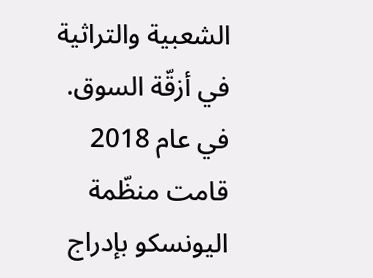الشعبية والتراثية في أزقّة السوق.
في عام 2018 قامت منظّمة اليونسكو بإدراج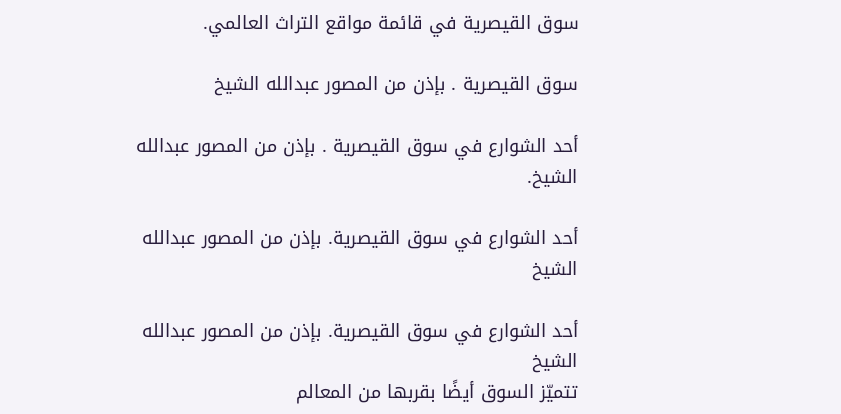سوق القيصرية في قائمة مواقع التراث العالمي.

سوق القيصرية . بإذن من المصور عبدالله الشيخ

أحد الشوارع في سوق القيصرية . بإذن من المصور عبدالله الشيخ.

أحد الشوارع في سوق القيصرية. بإذن من المصور عبدالله الشيخ

أحد الشوارع في سوق القيصرية. بإذن من المصور عبدالله الشيخ
تتميّز السوق أيضًا بقربها من المعالم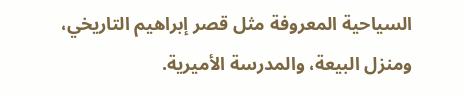السياحية المعروفة مثل قصر إبراهيم التاريخي، ومنزل البيعة، والمدرسة الأميرية.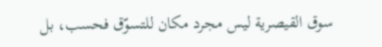سوق القيصرية ليس مجرد مكان للتسوّق فحسب، بل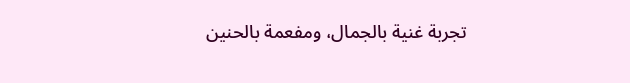تجربة غنية بالجمال، ومفعمة بالحنين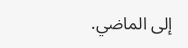إلى الماضي.